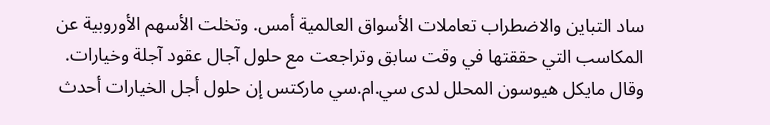ساد التباين والاضطراب تعاملات الأسواق العالمية أمس. وتخلت الأسهم الأوروبية عن المكاسب التي حققتها في وقت سابق وتراجعت مع حلول آجال عقود آجلة وخيارات. وقال مايكل هيوسون المحلل لدى سي.ام.سي ماركتس إن حلول أجل الخيارات أحدث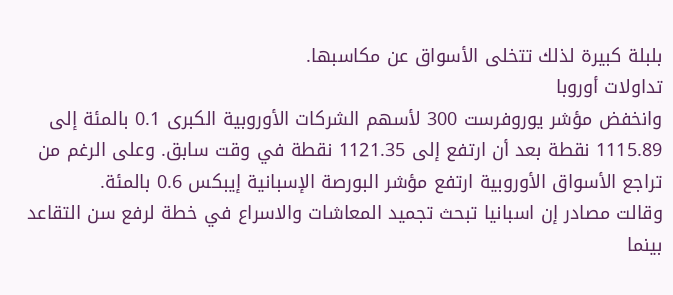بلبلة كبيرة لذلك تتخلى الأسواق عن مكاسبها.
تداولات أوروبا
وانخفض مؤشر يوروفرست 300 لأسهم الشركات الأوروبية الكبرى 0.1 بالمئة إلى 1115.89 نقطة بعد أن ارتفع إلى 1121.35 نقطة في وقت سابق. وعلى الرغم من تراجع الأسواق الأوروبية ارتفع مؤشر البورصة الإسبانية إيبكس 0.6 بالمئة.
وقالت مصادر إن اسبانيا تبحث تجميد المعاشات والاسراع في خطة لرفع سن التقاعد بينما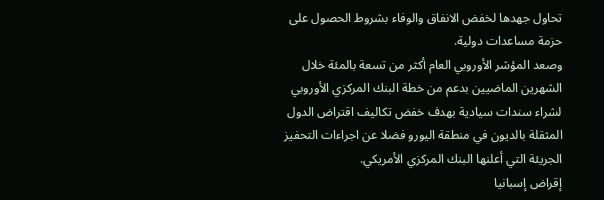تحاول جهدها لخفض الانفاق والوفاء بشروط الحصول على حزمة مساعدات دولية.
وصعد المؤشر الأوروبي العام أكثر من تسعة بالمئة خلال الشهرين الماضيين بدعم من خطة البنك المركزي الأوروبي لشراء سندات سيادية بهدف خفض تكاليف اقتراض الدول المثقلة بالديون في منطقة اليورو فضلا عن اجراءات التحفيز الجريئة التي أعلنها البنك المركزي الأمريكي.
إقراض إسبانيا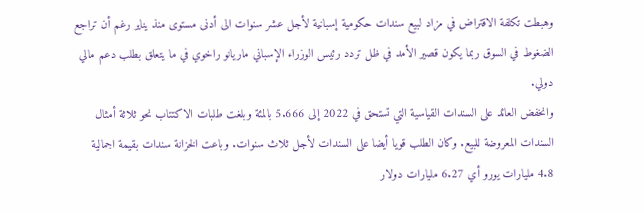وهبطت تكلفة الاقتراض في مزاد لبيع سندات حكومية إسبانية لأجل عشر سنوات الى أدنى مستوى منذ يناير رغم أن تراجع الضغوط في السوق ربما يكون قصير الأمد في ظل تردد رئيس الوزراء الإسباني ماريانو راخوي في ما يتعلق بطلب دعم مالي دولي.
وانخفض العائد على السندات القياسية التي تستحق في 2022 إلى 5.666 بالمئة وبلغت طلبات الاكتتاب نحو ثلاثة أمثال السندات المعروضة للبيع. وكان الطلب قويا أيضا على السندات لأجل ثلاث سنوات. وباعت الخزانة سندات بقيمة اجمالية 4.8 مليارات يورو أي 6.27 مليارات دولار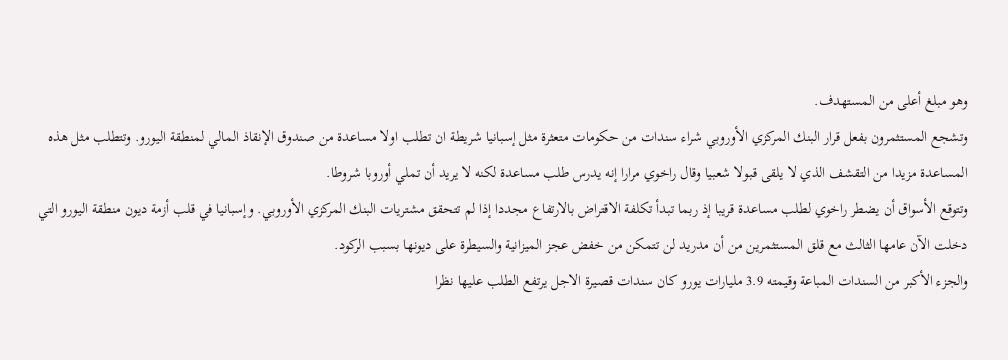وهو مبلغ أعلى من المستهدف.
وتشجع المستثمرون بفعل قرار البنك المركزي الأوروبي شراء سندات من حكومات متعثرة مثل إسبانيا شريطة ان تطلب اولا مساعدة من صندوق الإنقاذ المالي لمنطقة اليورو. وتتطلب مثل هذه المساعدة مزيدا من التقشف الذي لا يلقى قبولا شعبيا وقال راخوي مرارا إنه يدرس طلب مساعدة لكنه لا يريد أن تملي أوروبا شروطا.
وتتوقع الأسواق أن يضطر راخوي لطلب مساعدة قريبا إذ ربما تبدأ تكلفة الاقتراض بالارتفاع مجددا إذا لم تتحقق مشتريات البنك المركزي الأوروبي. وإسبانيا في قلب أزمة ديون منطقة اليورو التي دخلت الآن عامها الثالث مع قلق المستثمرين من أن مدريد لن تتمكن من خفض عجز الميزانية والسيطرة على ديونها بسبب الركود.
والجزء الأكبر من السندات المباعة وقيمته 3.9 مليارات يورو كان سندات قصيرة الاجل يرتفع الطلب عليها نظرا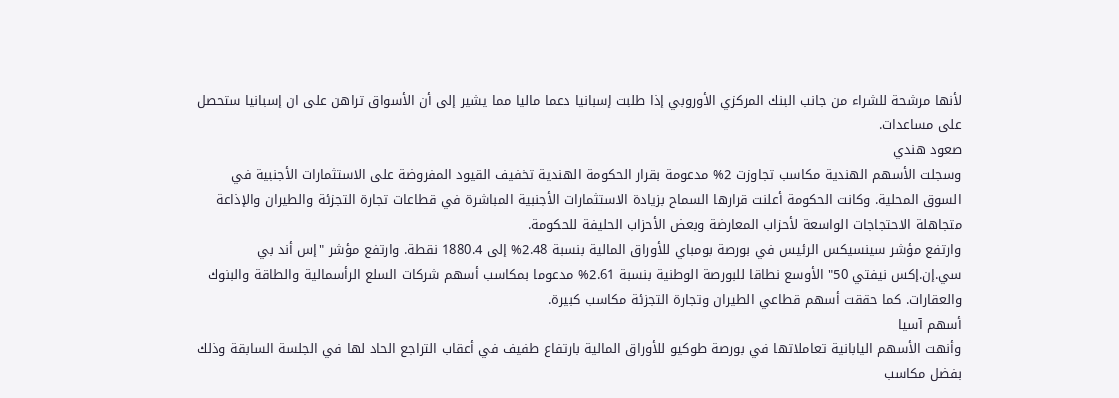لأنها مرشحة للشراء من جانب البنك المركزي الأوروبي إذا طلبت إسبانيا دعما ماليا مما يشير إلى أن الأسواق تراهن على ان إسبانيا ستحصل على مساعدات.
صعود هندي
وسجلت الأسهم الهندية مكاسب تجاوزت 2% مدعومة بقرار الحكومة الهندية تخفيف القيود المفروضة على الاستثمارات الأجنبية في السوق المحلية. وكانت الحكومة أعلنت قرارها السماح بزيادة الاستثمارات الأجنبية المباشرة في قطاعات تجارة التجزئة والطيران والإذاعة متجاهلة الاحتجاجات الواسعة لأحزاب المعارضة وبعض الأحزاب الحليفة للحكومة.
وارتفع مؤشر سينسيكس الرئيس في بورصة بومباي للأوراق المالية بنسبة 2.48% إلى 1880.4 نقطة. وارتفع مؤشر "إس أند بي سي.إن.إكس نيفتي 50" الأوسع نطاقا للبورصة الوطنية بنسبة 2.61% مدعوما بمكاسب أسهم شركات السلع الرأسمالية والطاقة والبنوك والعقارات. كما حققت أسهم قطاعي الطيران وتجارة التجزئة مكاسب كبيرة.
أسهم آسيا
وأنهت الأسهم اليابانية تعاملاتها في بورصة طوكيو للأوراق المالية بارتفاع طفيف في أعقاب التراجع الحاد لها في الجلسة السابقة وذلك بفضل مكاسب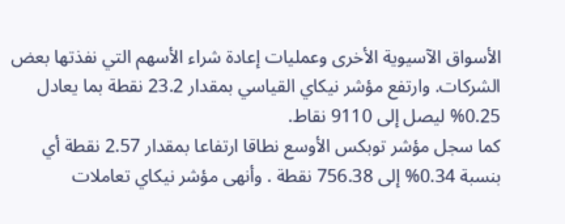الأسواق الآسيوية الأخرى وعمليات إعادة شراء الأسهم التي نفذتها بعض الشركات. وارتفع مؤشر نيكاي القياسي بمقدار 23.2 نقطة بما يعادل 0.25% ليصل إلى 9110 نقاط.
كما سجل مؤشر توبكس الأوسع نطاقا ارتفاعا بمقدار 2.57 نقطة أي بنسبة 0.34% إلى 756.38 نقطة . وأنهى مؤشر نيكاي تعاملات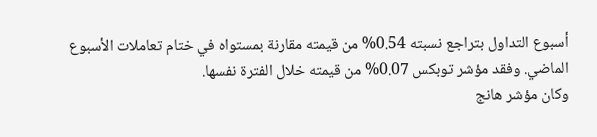أسبوع التداول بتراجع نسبته 0.54% من قيمته مقارنة بمستواه في ختام تعاملات الأسبوع الماضي. وفقد مؤشر توبكس 0.07% من قيمته خلال الفترة نفسها.
وكان مؤشر هانج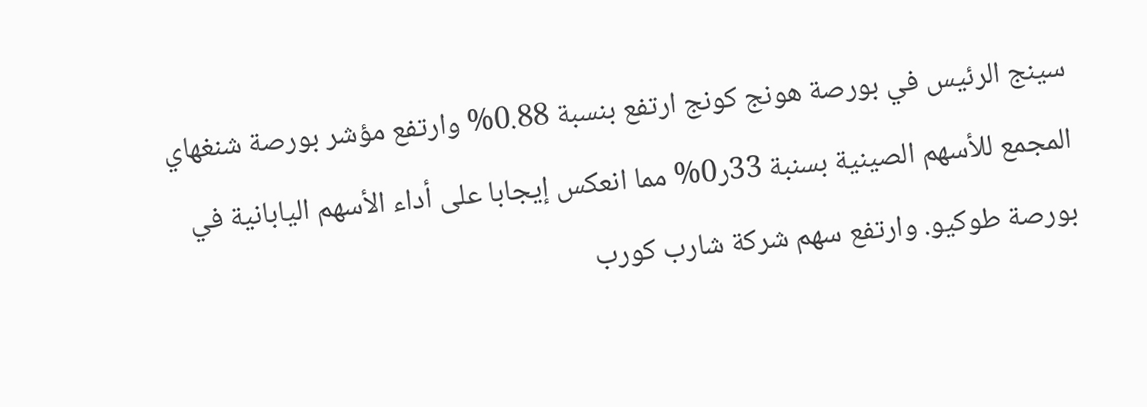سينج الرئيس في بورصة هونج كونج ارتفع بنسبة 0.88% وارتفع مؤشر بورصة شنغهاي المجمع للأسهم الصينية بسنبة 33ر0% مما انعكس إيجابا على أداء الأسهم اليابانية في بورصة طوكيو. وارتفع سهم شركة شارب كورب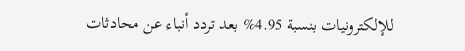للإلكترونيات بنسبة 4.95% بعد تردد أنباء عن محادثات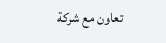تعاون مع شركة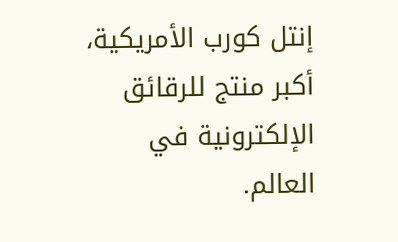إنتل كورب الأمريكية، أكبر منتج للرقائق الإلكترونية في العالم.